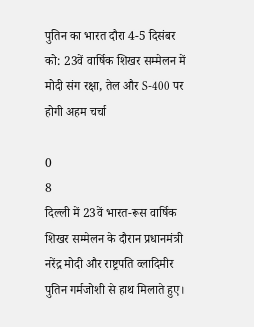पुतिन का भारत दौरा 4-5 दिसंबर को: 23वें वार्षिक शिखर सम्मेलन में मोदी संग रक्षा, तेल और S-400 पर होगी अहम चर्चा

0
8
दिल्ली में 23वें भारत-रूस वार्षिक शिखर सम्मेलन के दौरान प्रधानमंत्री नरेंद्र मोदी और राष्ट्रपति व्लादिमीर पुतिन गर्मजोशी से हाथ मिलाते हुए।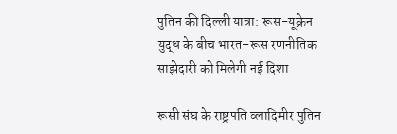पुतिन की दिल्ली यात्रा: रूस-यूक्रेन युद्ध के बीच भारत-रूस रणनीतिक साझेदारी को मिलेगी नई दिशा

रूसी संघ के राष्ट्रपति व्लादिमीर पुतिन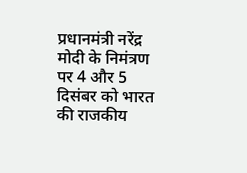प्रधानमंत्री नरेंद्र मोदी के निमंत्रण पर 4 और 5 दिसंबर को भारत की राजकीय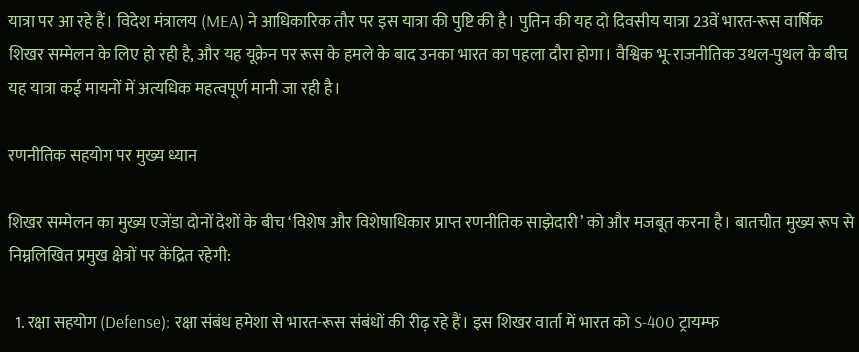यात्रा पर आ रहे हैं। विदेश मंत्रालय (MEA) ने आधिकारिक तौर पर इस यात्रा की पुष्टि की है। पुतिन की यह दो दिवसीय यात्रा 23वें भारत-रूस वार्षिक शिखर सम्मेलन के लिए हो रही है, और यह यूक्रेन पर रूस के हमले के बाद उनका भारत का पहला दौरा होगा। वैश्विक भू-राजनीतिक उथल-पुथल के बीच यह यात्रा कई मायनों में अत्यधिक महत्वपूर्ण मानी जा रही है।

रणनीतिक सहयोग पर मुख्य ध्यान

शिखर सम्मेलन का मुख्य एजेंडा दोनों देशों के बीच ‘विशेष और विशेषाधिकार प्राप्त रणनीतिक साझेदारी’ को और मजबूत करना है। बातचीत मुख्य रूप से निम्नलिखित प्रमुख क्षेत्रों पर केंद्रित रहेगी:

  1. रक्षा सहयोग (Defense): रक्षा संबंध हमेशा से भारत-रूस संबंधों की रीढ़ रहे हैं। इस शिखर वार्ता में भारत को S-400 ट्रायम्फ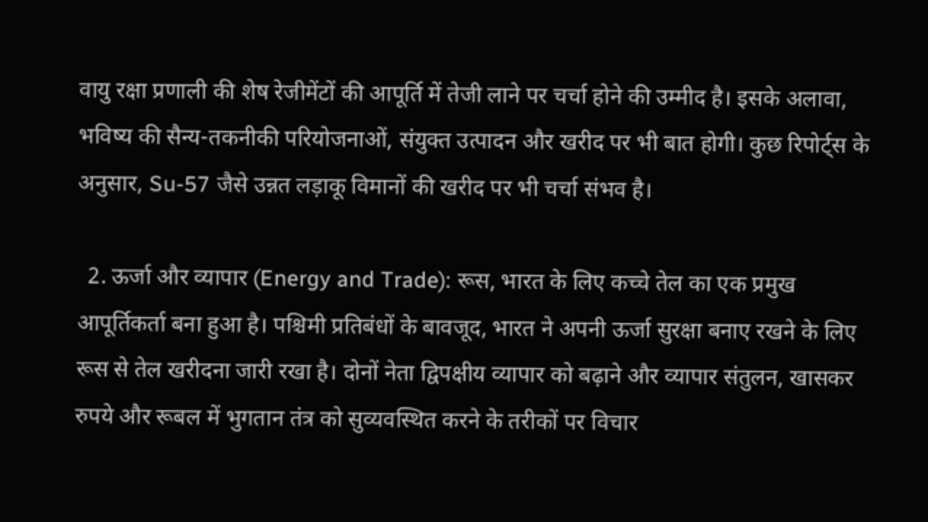वायु रक्षा प्रणाली की शेष रेजीमेंटों की आपूर्ति में तेजी लाने पर चर्चा होने की उम्मीद है। इसके अलावा, भविष्य की सैन्य-तकनीकी परियोजनाओं, संयुक्त उत्पादन और खरीद पर भी बात होगी। कुछ रिपोर्ट्स के अनुसार, Su-57 जैसे उन्नत लड़ाकू विमानों की खरीद पर भी चर्चा संभव है।

  2. ऊर्जा और व्यापार (Energy and Trade): रूस, भारत के लिए कच्चे तेल का एक प्रमुख आपूर्तिकर्ता बना हुआ है। पश्चिमी प्रतिबंधों के बावजूद, भारत ने अपनी ऊर्जा सुरक्षा बनाए रखने के लिए रूस से तेल खरीदना जारी रखा है। दोनों नेता द्विपक्षीय व्यापार को बढ़ाने और व्यापार संतुलन, खासकर रुपये और रूबल में भुगतान तंत्र को सुव्यवस्थित करने के तरीकों पर विचार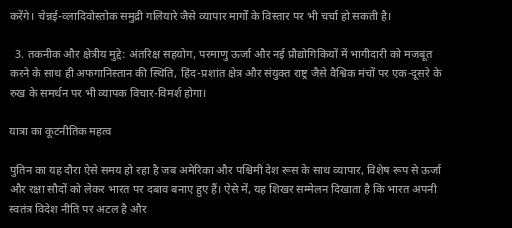करेंगे। चेन्नई-व्लादिवोस्तोक समुद्री गलियारे जैसे व्यापार मार्गों के विस्तार पर भी चर्चा हो सकती है।

  3. तकनीक और क्षेत्रीय मुद्दे: अंतरिक्ष सहयोग, परमाणु ऊर्जा और नई प्रौद्योगिकियों में भागीदारी को मजबूत करने के साथ ही अफगानिस्तान की स्थिति, हिंद-प्रशांत क्षेत्र और संयुक्त राष्ट्र जैसे वैश्विक मंचों पर एक-दूसरे के रुख के समर्थन पर भी व्यापक विचार-विमर्श होगा।

यात्रा का कूटनीतिक महत्व

पुतिन का यह दौरा ऐसे समय हो रहा है जब अमेरिका और पश्चिमी देश रूस के साथ व्यापार, विशेष रूप से ऊर्जा और रक्षा सौदों को लेकर भारत पर दबाव बनाए हुए हैं। ऐसे में, यह शिखर सम्मेलन दिखाता है कि भारत अपनी स्वतंत्र विदेश नीति पर अटल है और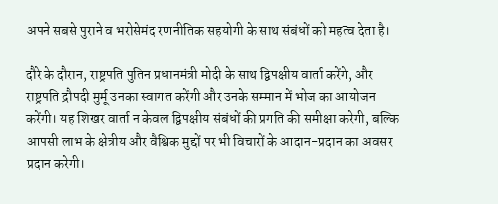अपने सबसे पुराने व भरोसेमंद रणनीतिक सहयोगी के साथ संबंधों को महत्व देता है।

दौरे के दौरान, राष्ट्रपति पुतिन प्रधानमंत्री मोदी के साथ द्विपक्षीय वार्ता करेंगे, और राष्ट्रपति द्रौपदी मुर्मू उनका स्वागत करेंगी और उनके सम्मान में भोज का आयोजन करेंगी। यह शिखर वार्ता न केवल द्विपक्षीय संबंधों की प्रगति की समीक्षा करेगी, बल्कि आपसी लाभ के क्षेत्रीय और वैश्विक मुद्दों पर भी विचारों के आदान-प्रदान का अवसर प्रदान करेगी।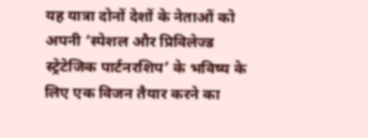यह यात्रा दोनों देशों के नेताओं को अपनी ‘स्पेशल और प्रिविलेज्ड स्ट्रेटेजिक पार्टनरशिप’ के भविष्य के लिए एक विजन तैयार करने का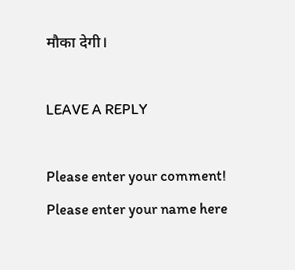मौका देगी।

LEAVE A REPLY

Please enter your comment!
Please enter your name here